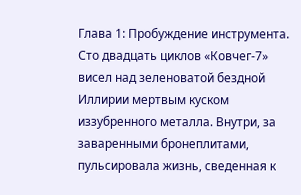Глава 1: Пробуждение инструмента.
Сто двадцать циклов «Ковчег-7» висел над зеленоватой бездной Иллирии мертвым куском иззубренного металла. Внутри, за заваренными бронеплитами, пульсировала жизнь, сведенная к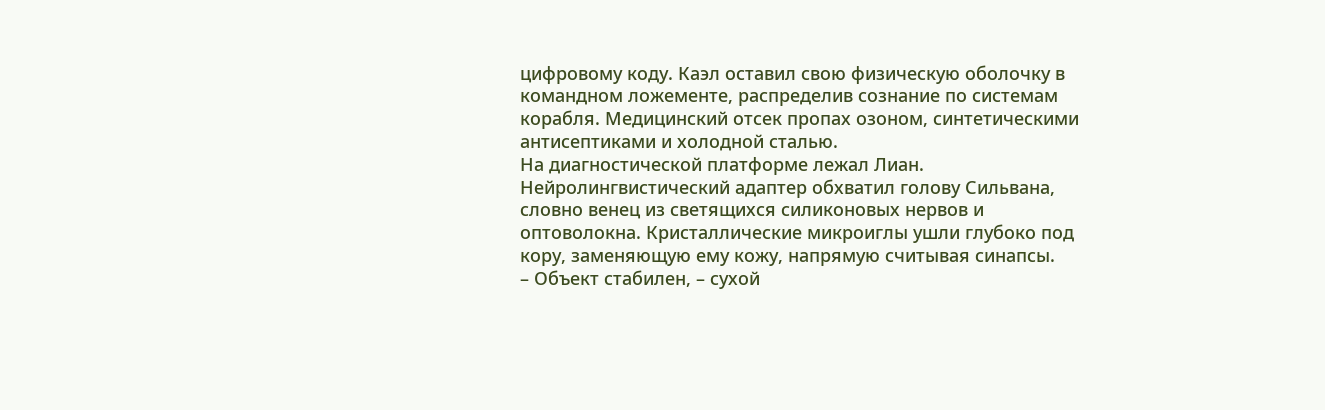цифровому коду. Каэл оставил свою физическую оболочку в командном ложементе, распределив сознание по системам корабля. Медицинский отсек пропах озоном, синтетическими антисептиками и холодной сталью.
На диагностической платформе лежал Лиан. Нейролингвистический адаптер обхватил голову Сильвана, словно венец из светящихся силиконовых нервов и оптоволокна. Кристаллические микроиглы ушли глубоко под кору, заменяющую ему кожу, напрямую считывая синапсы.
– Объект стабилен, – сухой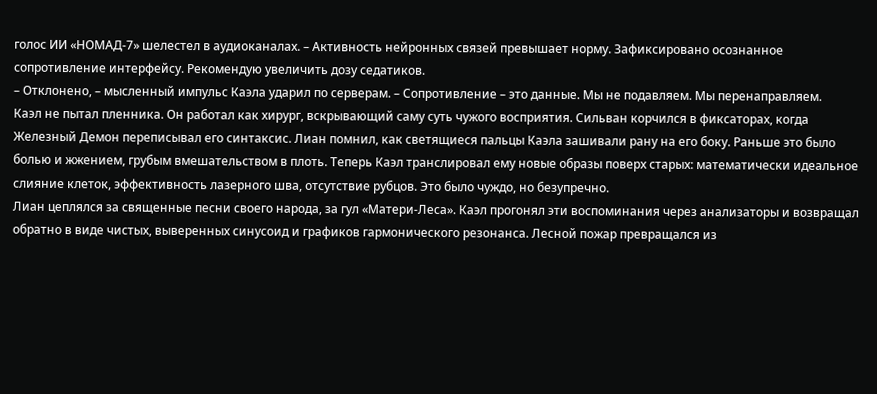голос ИИ «НОМАД-7» шелестел в аудиоканалах. – Активность нейронных связей превышает норму. Зафиксировано осознанное сопротивление интерфейсу. Рекомендую увеличить дозу седатиков.
– Отклонено, – мысленный импульс Каэла ударил по серверам. – Сопротивление – это данные. Мы не подавляем. Мы перенаправляем.
Каэл не пытал пленника. Он работал как хирург, вскрывающий саму суть чужого восприятия. Сильван корчился в фиксаторах, когда Железный Демон переписывал его синтаксис. Лиан помнил, как светящиеся пальцы Каэла зашивали рану на его боку. Раньше это было болью и жжением, грубым вмешательством в плоть. Теперь Каэл транслировал ему новые образы поверх старых: математически идеальное слияние клеток, эффективность лазерного шва, отсутствие рубцов. Это было чуждо, но безупречно.
Лиан цеплялся за священные песни своего народа, за гул «Матери-Леса». Каэл прогонял эти воспоминания через анализаторы и возвращал обратно в виде чистых, выверенных синусоид и графиков гармонического резонанса. Лесной пожар превращался из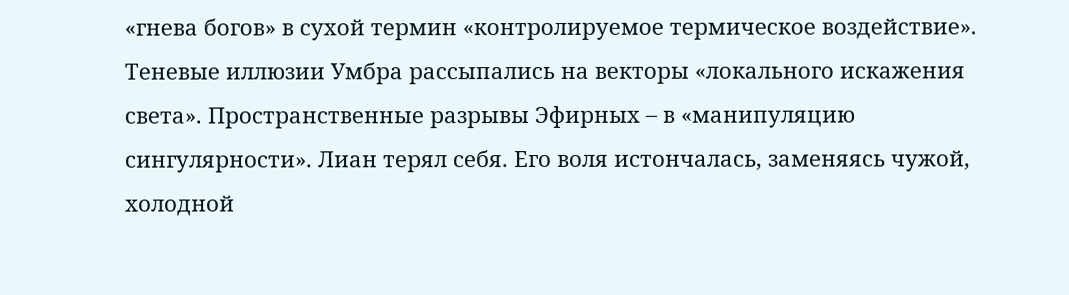«гнева богов» в сухой термин «контролируемое термическое воздействие». Теневые иллюзии Умбра рассыпались на векторы «локального искажения света». Пространственные разрывы Эфирных – в «манипуляцию сингулярности». Лиан терял себя. Его воля истончалась, заменяясь чужой, холодной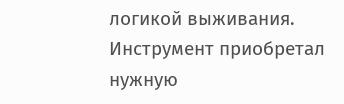логикой выживания. Инструмент приобретал нужную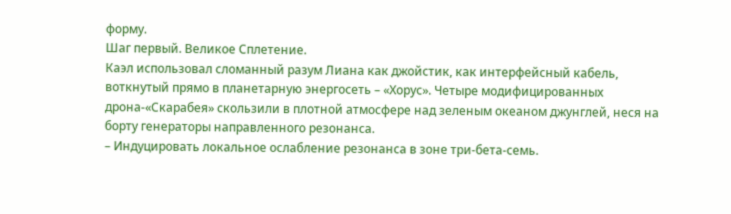форму.
Шаг первый. Великое Сплетение.
Каэл использовал сломанный разум Лиана как джойстик, как интерфейсный кабель, воткнутый прямо в планетарную энергосеть – «Хорус». Четыре модифицированных дрона-«Скарабея» скользили в плотной атмосфере над зеленым океаном джунглей, неся на борту генераторы направленного резонанса.
– Индуцировать локальное ослабление резонанса в зоне три-бета-семь.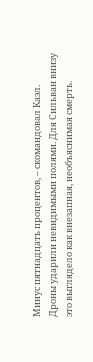Минус пятнадцать процентов, – скомандовал Каэл.
Дроны ударили невидимыми полями. Для Сильван внизу это выглядело как внезапная, необъяснимая смерть.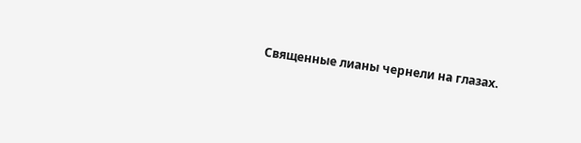Священные лианы чернели на глазах.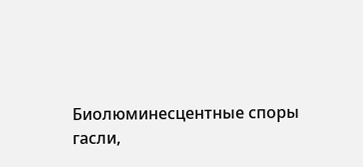Биолюминесцентные споры гасли,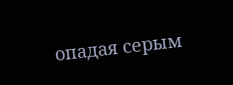опадая серым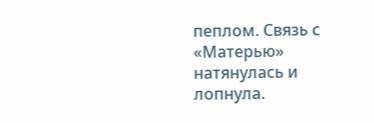пеплом. Связь с «Матерью» натянулась и лопнула.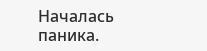Началась паника.